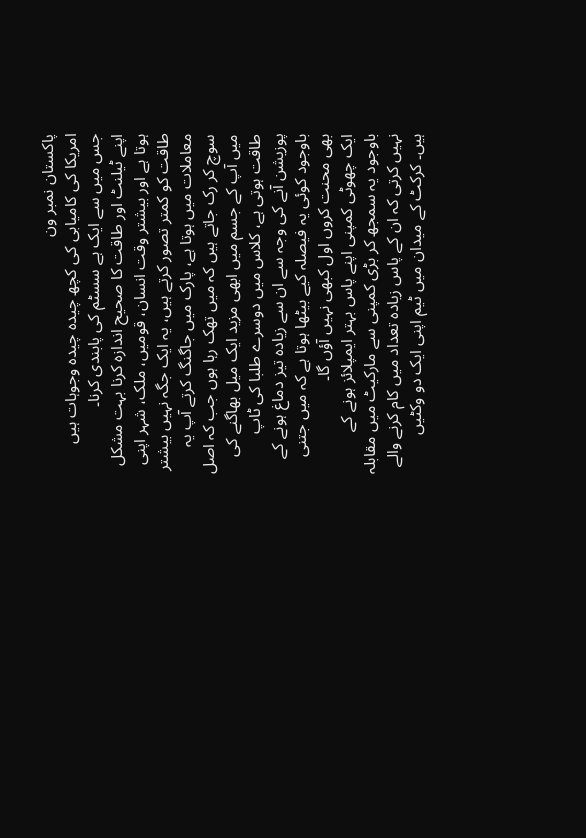پاکستان نمبر ون
امریکا کی کامیابی کی کچھ چیدہ چیدہ وجوہات ہیں جس میں سے ایک ہے سسٹم کی پابندی کرنا۔
اپنے ٹیلنٹ اور طاقت کا صحیح اندازہ کرنا بہت مشکل ہوتا ہے اور بیشتر وقت انسان، قومیں، ملک، شہر اپنی طاقت کو کمتر تصور کرتے ہیں، یہ ایک جگہ نہیں بیشتر معاملات میں ہوتا ہے، پارک میں جاگنگ کرتے آپ یہ سوچ کر رک جاتے ہیں کہ میں تھک رہا ہوں جب کہ اصل میں آپ کے جسم میں ابھی مزید ایک میل بھاگنے کی طاقت ہوتی ہے، کلاس میں دوسرے طلبا کی ٹاپ پوزیشن آنے کی وجہ سے ان سے زیادہ تیز دماغ ہونے کے باوجود کوئی یہ فیصلہ کیے بیٹھا ہوتا ہے کہ میں جتنی بھی محنت کروں اول کبھی نہیں آؤں گا۔
ایک چھوٹی کمپنی اپنے پاس بہتر ایمپلائز ہونے کے باوجود یہ سمجھ کر بڑی کمپنی سے مارکیٹ میں مقابلہ نہیں کرتی کہ ان کے پاس زیادہ تعداد میں کام کرنے والے ہیں۔ کرکٹ کے میدان میں ٹیم اپنی ایک دو وکٹیں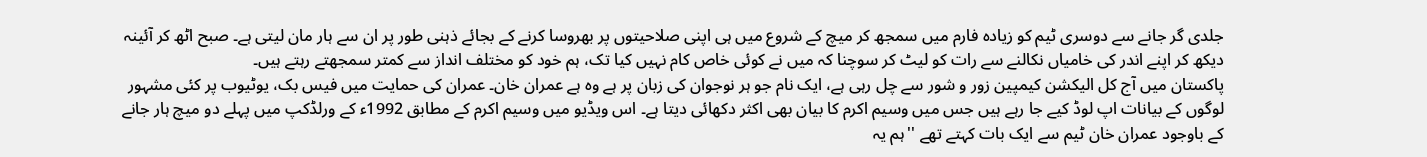جلدی گر جانے سے دوسری ٹیم کو زیادہ فارم میں سمجھ کر میچ کے شروع میں ہی اپنی صلاحیتوں پر بھروسا کرنے کے بجائے ذہنی طور پر ان سے ہار مان لیتی ہے۔ صبح اٹھ کر آئینہ دیکھ کر اپنے اندر کی خامیاں نکالنے سے رات کو لیٹ کر سوچنا کہ میں نے کوئی خاص کام نہیں کیا تک، ہم خود کو مختلف انداز سے کمتر سمجھتے رہتے ہیں۔
پاکستان میں آج کل الیکشن کیمپین زور و شور سے چل رہی ہے، ایک نام جو ہر نوجوان کی زبان پر ہے وہ ہے عمران خان۔ عمران کی حمایت میں فیس بک، یوٹیوب پر کئی مشہور لوگوں کے بیانات اپ لوڈ کیے جا رہے ہیں جس میں وسیم اکرم کا بیان بھی اکثر دکھائی دیتا ہے۔ اس ویڈیو میں وسیم اکرم کے مطابق 1992ء کے ورلڈکپ میں پہلے دو میچ ہار جانے کے باوجود عمران خان ٹیم سے ایک بات کہتے تھے ''ہم یہ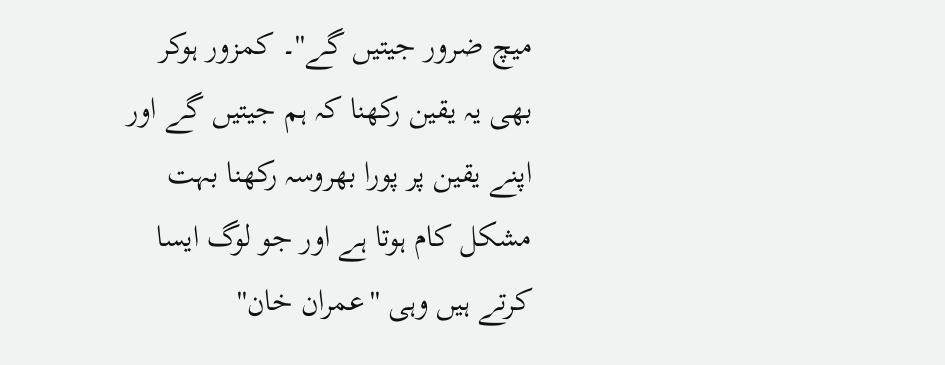میچ ضرور جیتیں گے''۔ کمزور ہوکر بھی یہ یقین رکھنا کہ ہم جیتیں گے اور اپنے یقین پر پورا بھروسہ رکھنا بہت مشکل کام ہوتا ہے اور جو لوگ ایسا کرتے ہیں وہی ''عمران خان''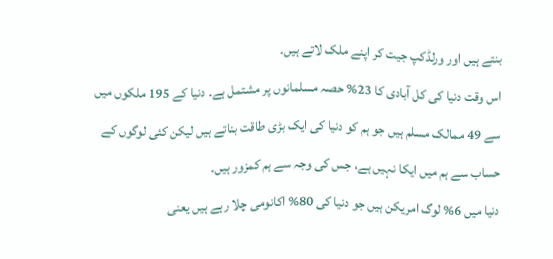بنتے ہیں اور ورلڈکپ جیت کر اپنے ملک لاتے ہیں۔
اس وقت دنیا کی کل آبادی کا 23% حصہ مسلمانوں پر مشتمل ہے۔ دنیا کے 195 ملکوں میں سے 49 ممالک مسلم ہیں جو ہم کو دنیا کی ایک بڑی طاقت بناتے ہیں لیکن کئی لوگوں کے حساب سے ہم میں ایکا نہیں ہے، جس کی وجہ سے ہم کمزور ہیں۔
دنیا میں 6% لوگ امریکن ہیں جو دنیا کی 80% اکانومی چلا رہے ہیں یعنی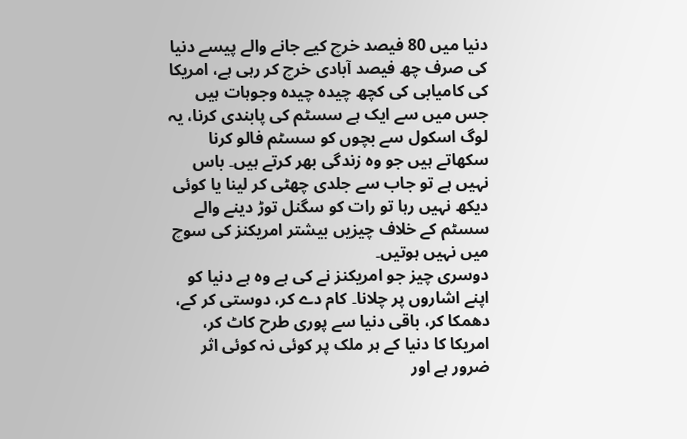دنیا میں 80 فیصد خرچ کیے جانے والے پیسے دنیا کی صرف چھ فیصد آبادی خرچ کر رہی ہے، امریکا کی کامیابی کی کچھ چیدہ چیدہ وجوہات ہیں جس میں سے ایک ہے سسٹم کی پابندی کرنا، یہ لوگ اسکول سے بچوں کو سسٹم فالو کرنا سکھاتے ہیں جو وہ زندگی بھر کرتے ہیں۔ باس نہیں ہے تو جاب سے جلدی چھٹی کر لینا یا کوئی دیکھ نہیں رہا تو رات کو سگنل توڑ دینے والے سسٹم کے خلاف چیزیں بیشتر امریکنز کی سوچ میں نہیں ہوتیں۔
دوسری چیز جو امریکنز نے کی ہے وہ ہے دنیا کو اپنے اشاروں پر چلانا۔ کام دے کر، دوستی کر کے، دھمکا کر، باقی دنیا سے پوری طرح کاٹ کر، امریکا کا دنیا کے ہر ملک پر کوئی نہ کوئی اثر ضرور ہے اور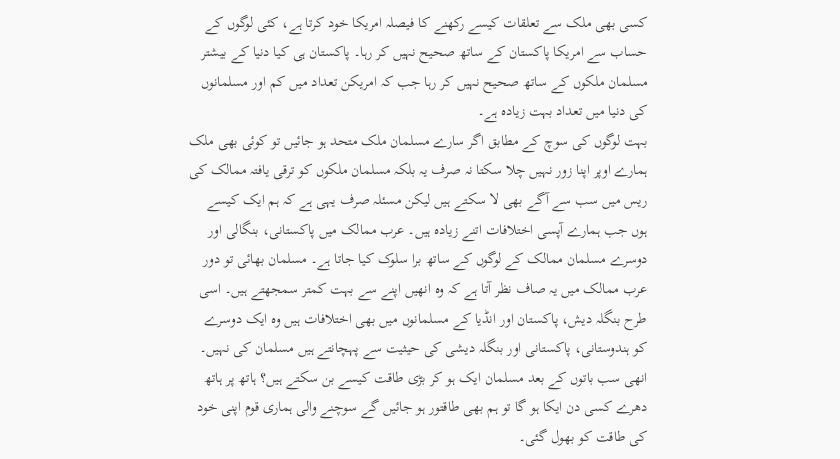کسی بھی ملک سے تعلقات کیسے رکھنے کا فیصلہ امریکا خود کرتا ہے، کئی لوگوں کے حساب سے امریکا پاکستان کے ساتھ صحیح نہیں کر رہا۔ پاکستان ہی کیا دنیا کے بیشتر مسلمان ملکوں کے ساتھ صحیح نہیں کر رہا جب کہ امریکن تعداد میں کم اور مسلمانوں کی دنیا میں تعداد بہت زیادہ ہے۔
بہت لوگوں کی سوچ کے مطابق اگر سارے مسلمان ملک متحد ہو جائیں تو کوئی بھی ملک ہمارے اوپر اپنا زور نہیں چلا سکتا نہ صرف یہ بلکہ مسلمان ملکوں کو ترقی یافتہ ممالک کی ریس میں سب سے آگے بھی لا سکتے ہیں لیکن مسئلہ صرف یہی ہے کہ ہم ایک کیسے ہوں جب ہمارے آپسی اختلافات اتنے زیادہ ہیں۔ عرب ممالک میں پاکستانی، بنگالی اور دوسرے مسلمان ممالک کے لوگوں کے ساتھ برا سلوک کیا جاتا ہے۔ مسلمان بھائی تو دور عرب ممالک میں یہ صاف نظر آتا ہے کہ وہ انھیں اپنے سے بہت کمتر سمجھتے ہیں۔ اسی طرح بنگلہ دیش، پاکستان اور انڈیا کے مسلمانوں میں بھی اختلافات ہیں وہ ایک دوسرے کو ہندوستانی، پاکستانی اور بنگلہ دیشی کی حیثیت سے پہچانتے ہیں مسلمان کی نہیں۔ انھی سب باتوں کے بعد مسلمان ایک ہو کر بڑی طاقت کیسے بن سکتے ہیں؟ ہاتھ پر ہاتھ دھرے کسی دن ایکا ہو گا تو ہم بھی طاقتور ہو جائیں گے سوچنے والی ہماری قوم اپنی خود کی طاقت کو بھول گئی۔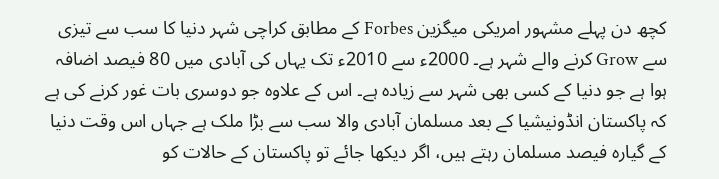کچھ دن پہلے مشہور امریکی میگزین Forbes کے مطابق کراچی شہر دنیا کا سب سے تیزی سے Grow کرنے والے شہر ہے۔ 2000ء سے 2010ء تک یہاں کی آبادی میں 80 فیصد اضافہ ہوا ہے جو دنیا کے کسی بھی شہر سے زیادہ ہے۔ اس کے علاوہ جو دوسری بات غور کرنے کی ہے کہ پاکستان انڈونیشیا کے بعد مسلمان آبادی والا سب سے بڑا ملک ہے جہاں اس وقت دنیا کے گیارہ فیصد مسلمان رہتے ہیں، اگر دیکھا جائے تو پاکستان کے حالات کو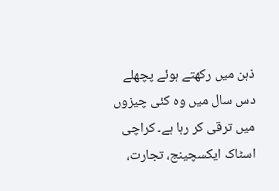ذہن میں رکھتے ہوئے پچھلے دس سال میں وہ کئی چیزوں میں ترقی کر رہا ہے۔ کراچی اسٹاک ایکسچینج، تجارت،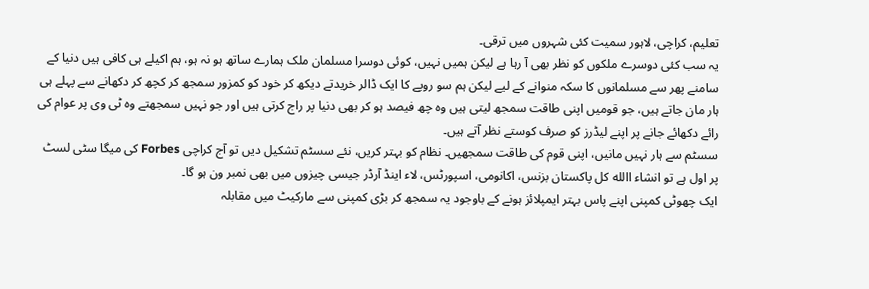تعلیم، کراچی، لاہور سمیت کئی شہروں میں ترقی۔
یہ سب کئی دوسرے ملکوں کو نظر بھی آ رہا ہے لیکن ہمیں نہیں، کوئی دوسرا مسلمان ملک ہمارے ساتھ ہو نہ ہو، ہم اکیلے ہی کافی ہیں دنیا کے سامنے پھر سے مسلمانوں کا سکہ منوانے کے لیے لیکن ہم سو روپے کا ایک ڈالر خریدتے دیکھ کر خود کو کمزور سمجھ کر کچھ کر دکھانے سے پہلے ہی ہار مان جاتے ہیں، جو قومیں اپنی طاقت سمجھ لیتی ہیں وہ چھ فیصد ہو کر بھی دنیا پر راج کرتی ہیں اور جو نہیں سمجھتے وہ ٹی وی پر عوام کی رائے دکھائے جانے پر اپنے لیڈرز کو صرف کوستے نظر آتے ہیں۔
سسٹم سے ہار نہیں مانیں، اپنی قوم کی طاقت سمجھیں۔ نظام کو بہتر کریں، نئے سسٹم تشکیل دیں تو آج کراچی Forbes کی میگا سٹی لسٹ پر اول ہے تو انشاء االله کل پاکستان بزنس، اکانومی، اسپورٹس، لاء اینڈ آرڈر جیسی چیزوں میں بھی نمبر ون ہو گا۔
ایک چھوٹی کمپنی اپنے پاس بہتر ایمپلائز ہونے کے باوجود یہ سمجھ کر بڑی کمپنی سے مارکیٹ میں مقابلہ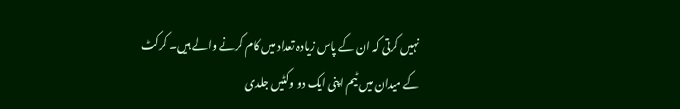نہیں کرتی کہ ان کے پاس زیادہ تعداد میں کام کرنے والے ہیں۔ کرکٹ کے میدان میں ٹیم اپنی ایک دو وکٹیں جلدی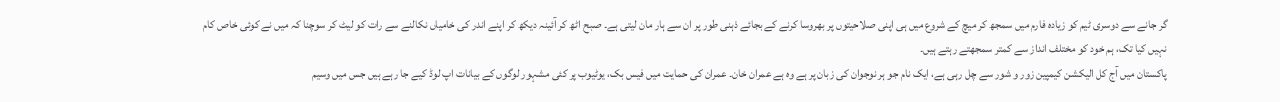گر جانے سے دوسری ٹیم کو زیادہ فارم میں سمجھ کر میچ کے شروع میں ہی اپنی صلاحیتوں پر بھروسا کرنے کے بجائے ذہنی طور پر ان سے ہار مان لیتی ہے۔ صبح اٹھ کر آئینہ دیکھ کر اپنے اندر کی خامیاں نکالنے سے رات کو لیٹ کر سوچنا کہ میں نے کوئی خاص کام نہیں کیا تک، ہم خود کو مختلف انداز سے کمتر سمجھتے رہتے ہیں۔
پاکستان میں آج کل الیکشن کیمپین زور و شور سے چل رہی ہے، ایک نام جو ہر نوجوان کی زبان پر ہے وہ ہے عمران خان۔ عمران کی حمایت میں فیس بک، یوٹیوب پر کئی مشہور لوگوں کے بیانات اپ لوڈ کیے جا رہے ہیں جس میں وسیم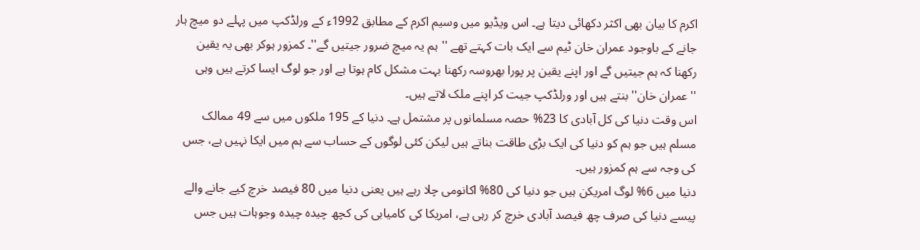اکرم کا بیان بھی اکثر دکھائی دیتا ہے۔ اس ویڈیو میں وسیم اکرم کے مطابق 1992ء کے ورلڈکپ میں پہلے دو میچ ہار جانے کے باوجود عمران خان ٹیم سے ایک بات کہتے تھے ''ہم یہ میچ ضرور جیتیں گے''۔ کمزور ہوکر بھی یہ یقین رکھنا کہ ہم جیتیں گے اور اپنے یقین پر پورا بھروسہ رکھنا بہت مشکل کام ہوتا ہے اور جو لوگ ایسا کرتے ہیں وہی ''عمران خان'' بنتے ہیں اور ورلڈکپ جیت کر اپنے ملک لاتے ہیں۔
اس وقت دنیا کی کل آبادی کا 23% حصہ مسلمانوں پر مشتمل ہے۔ دنیا کے 195 ملکوں میں سے 49 ممالک مسلم ہیں جو ہم کو دنیا کی ایک بڑی طاقت بناتے ہیں لیکن کئی لوگوں کے حساب سے ہم میں ایکا نہیں ہے، جس کی وجہ سے ہم کمزور ہیں۔
دنیا میں 6% لوگ امریکن ہیں جو دنیا کی 80% اکانومی چلا رہے ہیں یعنی دنیا میں 80 فیصد خرچ کیے جانے والے پیسے دنیا کی صرف چھ فیصد آبادی خرچ کر رہی ہے، امریکا کی کامیابی کی کچھ چیدہ چیدہ وجوہات ہیں جس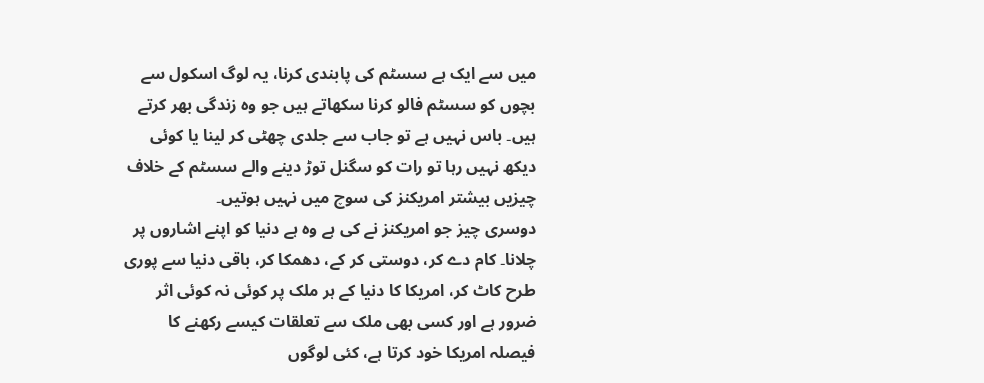میں سے ایک ہے سسٹم کی پابندی کرنا، یہ لوگ اسکول سے بچوں کو سسٹم فالو کرنا سکھاتے ہیں جو وہ زندگی بھر کرتے ہیں۔ باس نہیں ہے تو جاب سے جلدی چھٹی کر لینا یا کوئی دیکھ نہیں رہا تو رات کو سگنل توڑ دینے والے سسٹم کے خلاف چیزیں بیشتر امریکنز کی سوچ میں نہیں ہوتیں۔
دوسری چیز جو امریکنز نے کی ہے وہ ہے دنیا کو اپنے اشاروں پر چلانا۔ کام دے کر، دوستی کر کے، دھمکا کر، باقی دنیا سے پوری طرح کاٹ کر، امریکا کا دنیا کے ہر ملک پر کوئی نہ کوئی اثر ضرور ہے اور کسی بھی ملک سے تعلقات کیسے رکھنے کا فیصلہ امریکا خود کرتا ہے، کئی لوگوں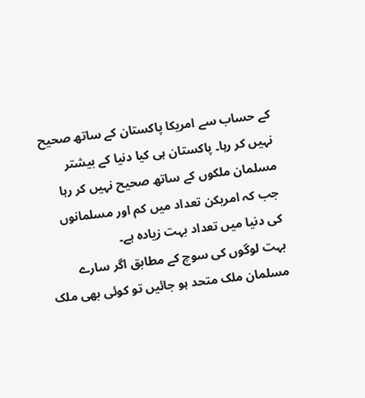کے حساب سے امریکا پاکستان کے ساتھ صحیح نہیں کر رہا۔ پاکستان ہی کیا دنیا کے بیشتر مسلمان ملکوں کے ساتھ صحیح نہیں کر رہا جب کہ امریکن تعداد میں کم اور مسلمانوں کی دنیا میں تعداد بہت زیادہ ہے۔
بہت لوگوں کی سوچ کے مطابق اگر سارے مسلمان ملک متحد ہو جائیں تو کوئی بھی ملک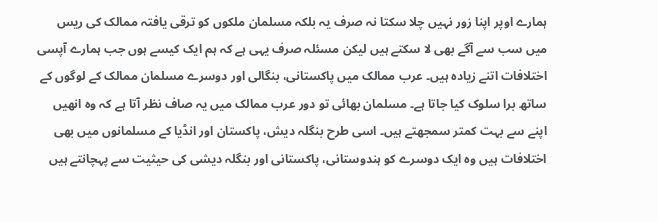ہمارے اوپر اپنا زور نہیں چلا سکتا نہ صرف یہ بلکہ مسلمان ملکوں کو ترقی یافتہ ممالک کی ریس میں سب سے آگے بھی لا سکتے ہیں لیکن مسئلہ صرف یہی ہے کہ ہم ایک کیسے ہوں جب ہمارے آپسی اختلافات اتنے زیادہ ہیں۔ عرب ممالک میں پاکستانی، بنگالی اور دوسرے مسلمان ممالک کے لوگوں کے ساتھ برا سلوک کیا جاتا ہے۔ مسلمان بھائی تو دور عرب ممالک میں یہ صاف نظر آتا ہے کہ وہ انھیں اپنے سے بہت کمتر سمجھتے ہیں۔ اسی طرح بنگلہ دیش، پاکستان اور انڈیا کے مسلمانوں میں بھی اختلافات ہیں وہ ایک دوسرے کو ہندوستانی، پاکستانی اور بنگلہ دیشی کی حیثیت سے پہچانتے ہیں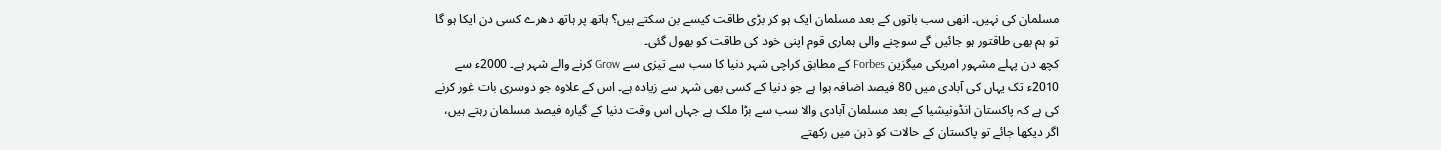مسلمان کی نہیں۔ انھی سب باتوں کے بعد مسلمان ایک ہو کر بڑی طاقت کیسے بن سکتے ہیں؟ ہاتھ پر ہاتھ دھرے کسی دن ایکا ہو گا تو ہم بھی طاقتور ہو جائیں گے سوچنے والی ہماری قوم اپنی خود کی طاقت کو بھول گئی۔
کچھ دن پہلے مشہور امریکی میگزین Forbes کے مطابق کراچی شہر دنیا کا سب سے تیزی سے Grow کرنے والے شہر ہے۔ 2000ء سے 2010ء تک یہاں کی آبادی میں 80 فیصد اضافہ ہوا ہے جو دنیا کے کسی بھی شہر سے زیادہ ہے۔ اس کے علاوہ جو دوسری بات غور کرنے کی ہے کہ پاکستان انڈونیشیا کے بعد مسلمان آبادی والا سب سے بڑا ملک ہے جہاں اس وقت دنیا کے گیارہ فیصد مسلمان رہتے ہیں، اگر دیکھا جائے تو پاکستان کے حالات کو ذہن میں رکھتے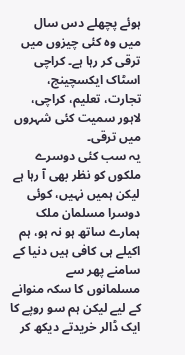ہوئے پچھلے دس سال میں وہ کئی چیزوں میں ترقی کر رہا ہے۔ کراچی اسٹاک ایکسچینج، تجارت، تعلیم، کراچی، لاہور سمیت کئی شہروں میں ترقی۔
یہ سب کئی دوسرے ملکوں کو نظر بھی آ رہا ہے لیکن ہمیں نہیں، کوئی دوسرا مسلمان ملک ہمارے ساتھ ہو نہ ہو، ہم اکیلے ہی کافی ہیں دنیا کے سامنے پھر سے مسلمانوں کا سکہ منوانے کے لیے لیکن ہم سو روپے کا ایک ڈالر خریدتے دیکھ کر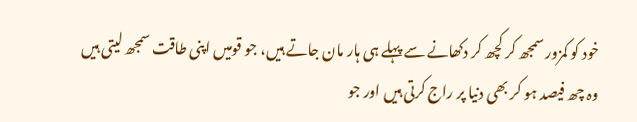خود کو کمزور سمجھ کر کچھ کر دکھانے سے پہلے ہی ہار مان جاتے ہیں، جو قومیں اپنی طاقت سمجھ لیتی ہیں وہ چھ فیصد ہو کر بھی دنیا پر راج کرتی ہیں اور جو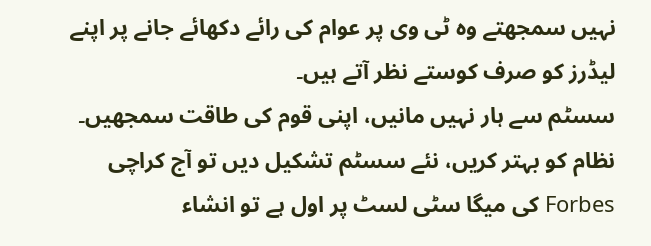نہیں سمجھتے وہ ٹی وی پر عوام کی رائے دکھائے جانے پر اپنے لیڈرز کو صرف کوستے نظر آتے ہیں۔
سسٹم سے ہار نہیں مانیں، اپنی قوم کی طاقت سمجھیں۔ نظام کو بہتر کریں، نئے سسٹم تشکیل دیں تو آج کراچی Forbes کی میگا سٹی لسٹ پر اول ہے تو انشاء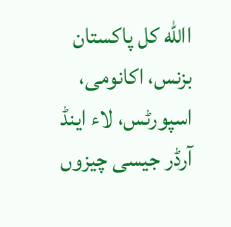االله کل پاکستان بزنس، اکانومی، اسپورٹس، لاء اینڈ آرڈر جیسی چیزوں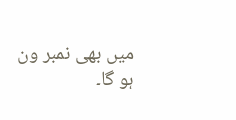میں بھی نمبر ون ہو گا۔